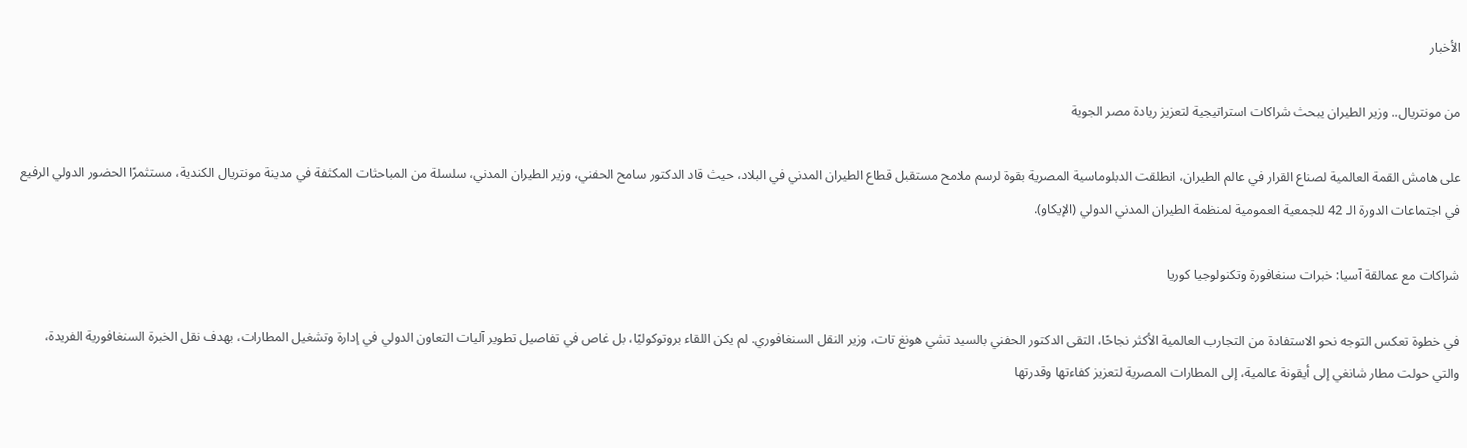الأخبار

من مونتريال.. وزير الطيران يبحث شراكات استراتيجية لتعزيز ريادة مصر الجوية

على هامش القمة العالمية لصناع القرار في عالم الطيران، انطلقت الدبلوماسية المصرية بقوة لرسم ملامح مستقبل قطاع الطيران المدني في البلاد، حيث قاد الدكتور سامح الحفني، وزير الطيران المدني، سلسلة من المباحثات المكثفة في مدينة مونتريال الكندية، مستثمرًا الحضور الدولي الرفيع في اجتماعات الدورة الـ 42 للجمعية العمومية لمنظمة الطيران المدني الدولي (الإيكاو).

شراكات مع عمالقة آسيا: خبرات سنغافورة وتكنولوجيا كوريا

في خطوة تعكس التوجه نحو الاستفادة من التجارب العالمية الأكثر نجاحًا، التقى الدكتور الحفني بالسيد تشي هونغ تات، وزير النقل السنغافوري. لم يكن اللقاء بروتوكوليًا، بل غاص في تفاصيل تطوير آليات التعاون الدولي في إدارة وتشغيل المطارات، بهدف نقل الخبرة السنغافورية الفريدة، والتي حولت مطار شانغي إلى أيقونة عالمية، إلى المطارات المصرية لتعزيز كفاءتها وقدرتها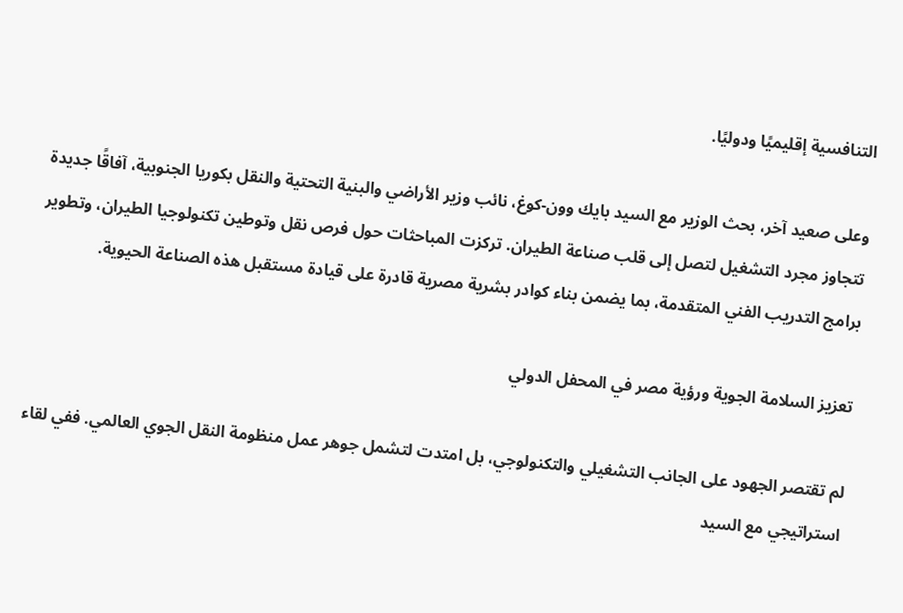التنافسية إقليميًا ودوليًا.

وعلى صعيد آخر، بحث الوزير مع السيد بايك وون-كوغ، نائب وزير الأراضي والبنية التحتية والنقل بكوريا الجنوبية، آفاقًا جديدة تتجاوز مجرد التشغيل لتصل إلى قلب صناعة الطيران. تركزت المباحثات حول فرص نقل وتوطين تكنولوجيا الطيران، وتطوير برامج التدريب الفني المتقدمة، بما يضمن بناء كوادر بشرية مصرية قادرة على قيادة مستقبل هذه الصناعة الحيوية.

تعزيز السلامة الجوية ورؤية مصر في المحفل الدولي

لم تقتصر الجهود على الجانب التشغيلي والتكنولوجي، بل امتدت لتشمل جوهر عمل منظومة النقل الجوي العالمي. ففي لقاء استراتيجي مع السيد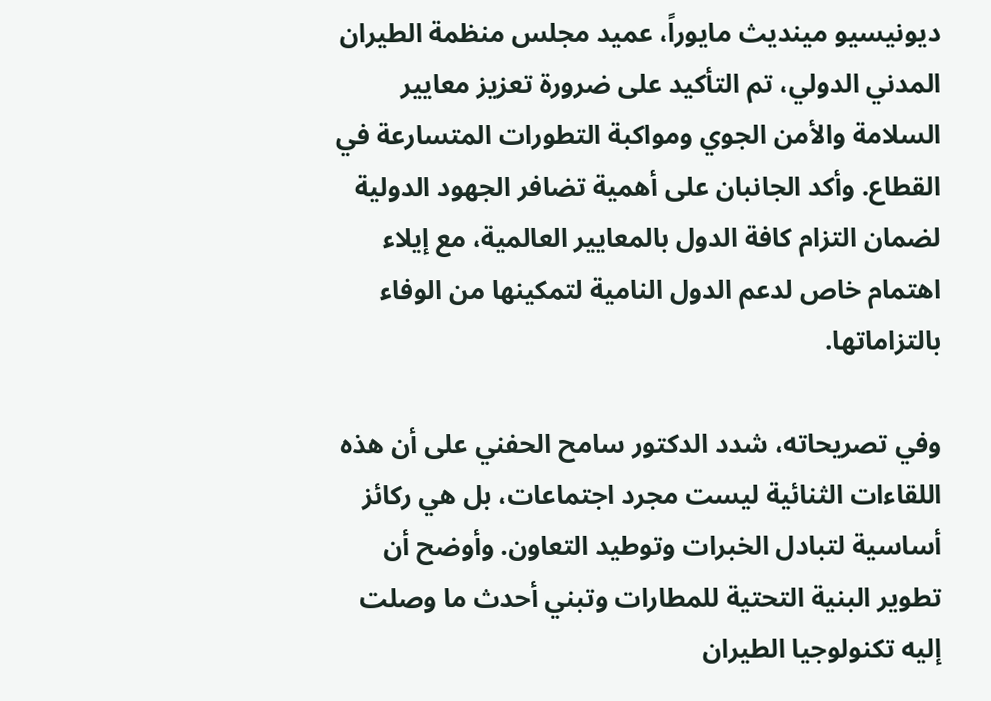ديونيسيو مينديث مايوراً، عميد مجلس منظمة الطيران المدني الدولي، تم التأكيد على ضرورة تعزيز معايير السلامة والأمن الجوي ومواكبة التطورات المتسارعة في القطاع. وأكد الجانبان على أهمية تضافر الجهود الدولية لضمان التزام كافة الدول بالمعايير العالمية، مع إيلاء اهتمام خاص لدعم الدول النامية لتمكينها من الوفاء بالتزاماتها.

وفي تصريحاته، شدد الدكتور سامح الحفني على أن هذه اللقاءات الثنائية ليست مجرد اجتماعات، بل هي ركائز أساسية لتبادل الخبرات وتوطيد التعاون. وأوضح أن تطوير البنية التحتية للمطارات وتبني أحدث ما وصلت إليه تكنولوجيا الطيران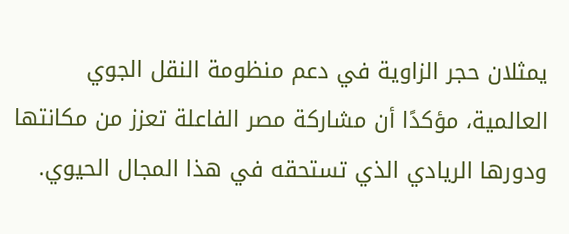يمثلان حجر الزاوية في دعم منظومة النقل الجوي العالمية، مؤكدًا أن مشاركة مصر الفاعلة تعزز من مكانتها ودورها الريادي الذي تستحقه في هذا المجال الحيوي.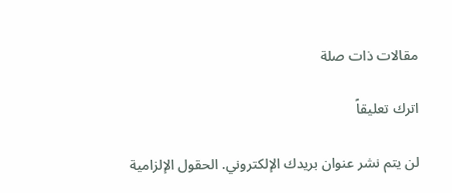مقالات ذات صلة

اترك تعليقاً

لن يتم نشر عنوان بريدك الإلكتروني. الحقول الإلزامية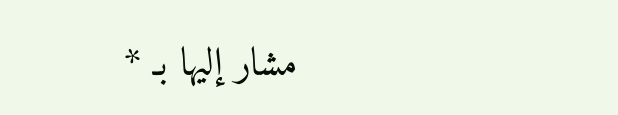مشار إليها بـ *